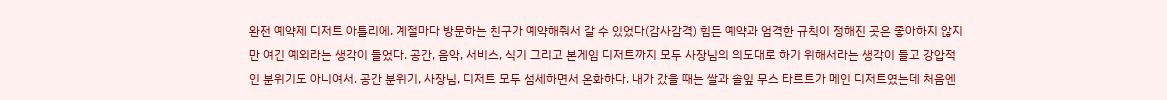완전 예약제 디저트 아틀리에. 계절마다 방문하는 친구가 예약해줘서 갈 수 있었다(감사감격) 힘든 예약과 엄격한 규칙이 정해진 곳은 좋아하지 않지만 여긴 예외라는 생각이 들었다. 공간, 음악, 서비스, 식기 그리고 본게임 디저트까지 모두 사장님의 의도대로 하기 위해서라는 생각이 들고 강압적인 분위기도 아니여서. 공간 분위기, 사장님, 디저트 모두 섬세하면서 온화하다. 내가 갔을 때는 쌀과 솔잎 무스 타르트가 메인 디저트였는데 처음엔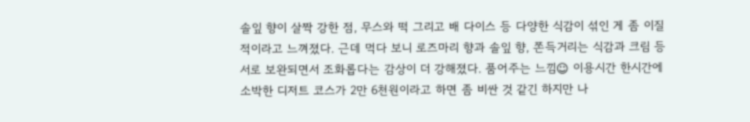솔잎 향이 살짝 강한 점, 무스와 떡 그리고 배 다이스 등 다양한 식감이 섞인 게 좀 이질적이라고 느껴졌다. 근데 먹다 보니 로즈마리 향과 솔잎 향, 쫀득거리는 식감과 크림 등 서로 보완되면서 조화롭다는 감상이 더 강해졌다. 품어주는 느낌☺ 이용시간 한시간에 소박한 디저트 코스가 2만 6천원이라고 하면 좀 비싼 것 같긴 하지만 나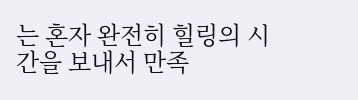는 혼자 완전히 힐링의 시간을 보내서 만족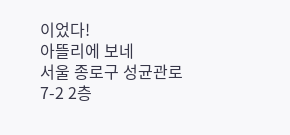이었다!
아뜰리에 보네
서울 종로구 성균관로 7-2 2층